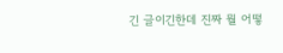긴 글이긴한데 진짜 뭘 어떻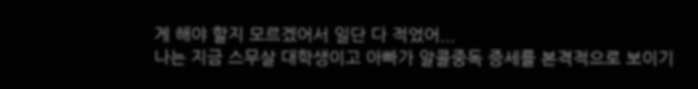게 해야 할지 모르겠어서 일단 다 적었어...
나는 지금 스무살 대학생이고 아빠가 알콜중독 증세를 본격적으로 보이기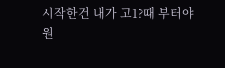시작한건 내가 고1?때 부터야
원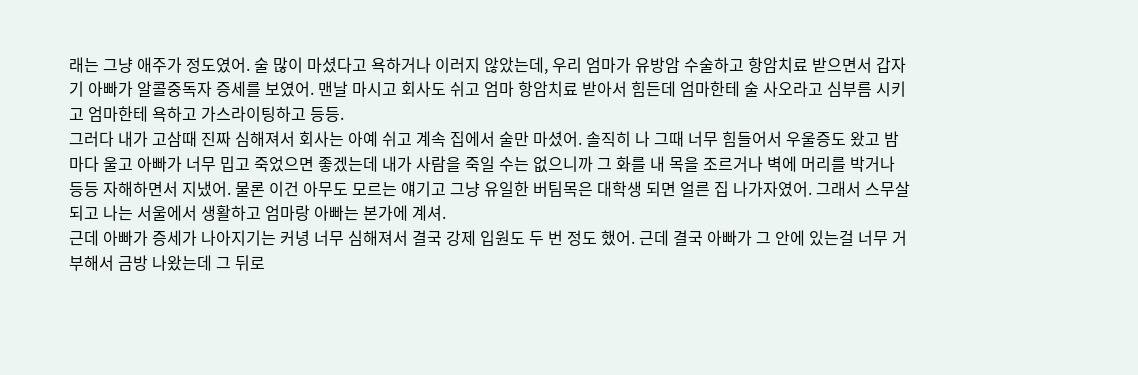래는 그냥 애주가 정도였어. 술 많이 마셨다고 욕하거나 이러지 않았는데, 우리 엄마가 유방암 수술하고 항암치료 받으면서 갑자기 아빠가 알콜중독자 증세를 보였어. 맨날 마시고 회사도 쉬고 엄마 항암치료 받아서 힘든데 엄마한테 술 사오라고 심부름 시키고 엄마한테 욕하고 가스라이팅하고 등등.
그러다 내가 고삼때 진짜 심해져서 회사는 아예 쉬고 계속 집에서 술만 마셨어. 솔직히 나 그때 너무 힘들어서 우울증도 왔고 밤마다 울고 아빠가 너무 밉고 죽었으면 좋겠는데 내가 사람을 죽일 수는 없으니까 그 화를 내 목을 조르거나 벽에 머리를 박거나 등등 자해하면서 지냈어. 물론 이건 아무도 모르는 얘기고 그냥 유일한 버팀목은 대학생 되면 얼른 집 나가자였어. 그래서 스무살 되고 나는 서울에서 생활하고 엄마랑 아빠는 본가에 계셔.
근데 아빠가 증세가 나아지기는 커녕 너무 심해져서 결국 강제 입원도 두 번 정도 했어. 근데 결국 아빠가 그 안에 있는걸 너무 거부해서 금방 나왔는데 그 뒤로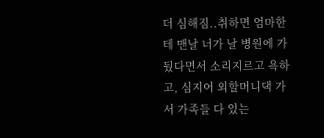더 심해짐..취하면 엄마한테 맨날 너가 날 병원에 가뒀다면서 소리지르고 욕하고, 심지어 외할머니댁 가서 가족들 다 있는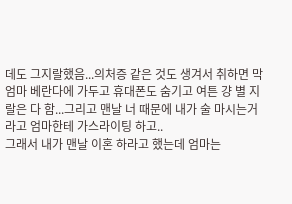데도 그지랄했음...의처증 같은 것도 생겨서 취하면 막 엄마 베란다에 가두고 휴대폰도 숨기고 여튼 걍 별 지랄은 다 함...그리고 맨날 너 때문에 내가 술 마시는거라고 엄마한테 가스라이팅 하고..
그래서 내가 맨날 이혼 하라고 했는데 엄마는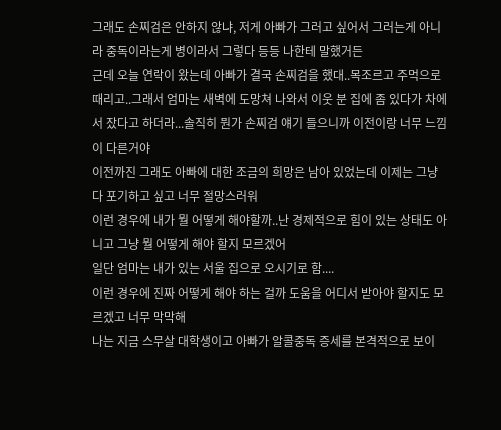그래도 손찌검은 안하지 않냐, 저게 아빠가 그러고 싶어서 그러는게 아니라 중독이라는게 병이라서 그렇다 등등 나한테 말했거든
근데 오늘 연락이 왔는데 아빠가 결국 손찌검을 했대..목조르고 주먹으로 때리고..그래서 엄마는 새벽에 도망쳐 나와서 이웃 분 집에 좀 있다가 차에서 잤다고 하더라...솔직히 뭔가 손찌검 얘기 들으니까 이전이랑 너무 느낌이 다른거야
이전까진 그래도 아빠에 대한 조금의 희망은 남아 있었는데 이제는 그냥 다 포기하고 싶고 너무 절망스러워
이런 경우에 내가 뭘 어떻게 해야할까..난 경제적으로 힘이 있는 상태도 아니고 그냥 뭘 어떻게 해야 할지 모르겠어
일단 엄마는 내가 있는 서울 집으로 오시기로 함....
이런 경우에 진짜 어떻게 해야 하는 걸까 도움을 어디서 받아야 할지도 모르겠고 너무 막막해
나는 지금 스무살 대학생이고 아빠가 알콜중독 증세를 본격적으로 보이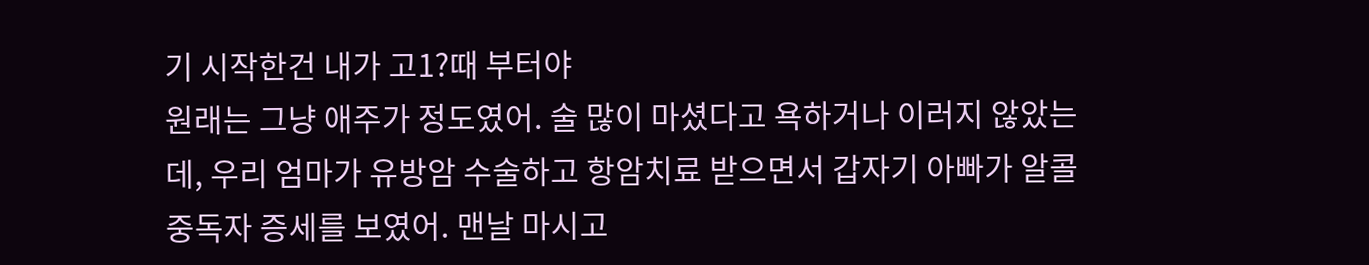기 시작한건 내가 고1?때 부터야
원래는 그냥 애주가 정도였어. 술 많이 마셨다고 욕하거나 이러지 않았는데, 우리 엄마가 유방암 수술하고 항암치료 받으면서 갑자기 아빠가 알콜중독자 증세를 보였어. 맨날 마시고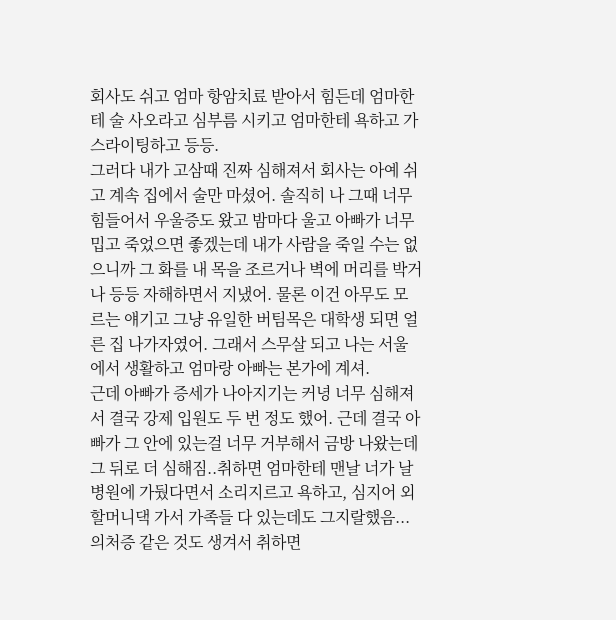회사도 쉬고 엄마 항암치료 받아서 힘든데 엄마한테 술 사오라고 심부름 시키고 엄마한테 욕하고 가스라이팅하고 등등.
그러다 내가 고삼때 진짜 심해져서 회사는 아예 쉬고 계속 집에서 술만 마셨어. 솔직히 나 그때 너무 힘들어서 우울증도 왔고 밤마다 울고 아빠가 너무 밉고 죽었으면 좋겠는데 내가 사람을 죽일 수는 없으니까 그 화를 내 목을 조르거나 벽에 머리를 박거나 등등 자해하면서 지냈어. 물론 이건 아무도 모르는 얘기고 그냥 유일한 버팀목은 대학생 되면 얼른 집 나가자였어. 그래서 스무살 되고 나는 서울에서 생활하고 엄마랑 아빠는 본가에 계셔.
근데 아빠가 증세가 나아지기는 커녕 너무 심해져서 결국 강제 입원도 두 번 정도 했어. 근데 결국 아빠가 그 안에 있는걸 너무 거부해서 금방 나왔는데 그 뒤로 더 심해짐..취하면 엄마한테 맨날 너가 날 병원에 가뒀다면서 소리지르고 욕하고, 심지어 외할머니댁 가서 가족들 다 있는데도 그지랄했음...의처증 같은 것도 생겨서 취하면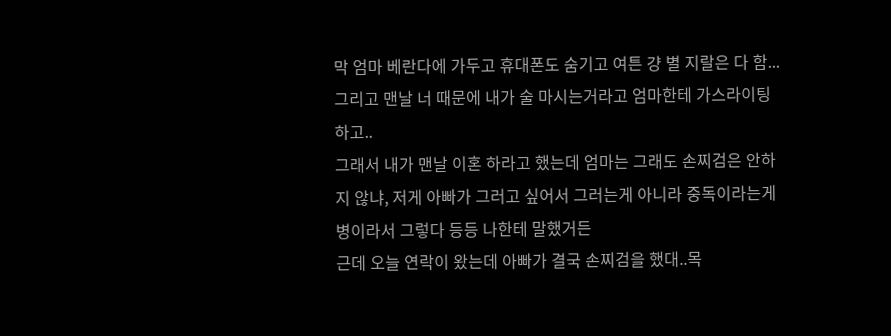막 엄마 베란다에 가두고 휴대폰도 숨기고 여튼 걍 별 지랄은 다 함...그리고 맨날 너 때문에 내가 술 마시는거라고 엄마한테 가스라이팅 하고..
그래서 내가 맨날 이혼 하라고 했는데 엄마는 그래도 손찌검은 안하지 않냐, 저게 아빠가 그러고 싶어서 그러는게 아니라 중독이라는게 병이라서 그렇다 등등 나한테 말했거든
근데 오늘 연락이 왔는데 아빠가 결국 손찌검을 했대..목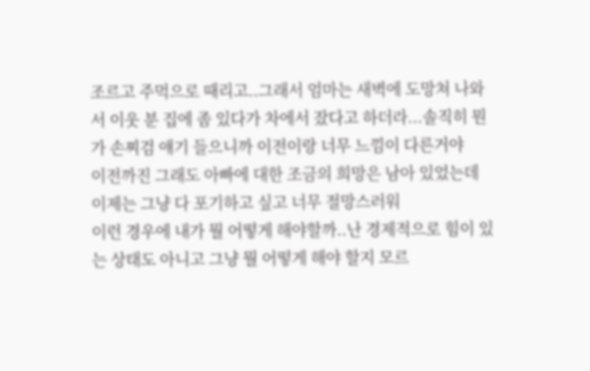조르고 주먹으로 때리고..그래서 엄마는 새벽에 도망쳐 나와서 이웃 분 집에 좀 있다가 차에서 잤다고 하더라...솔직히 뭔가 손찌검 얘기 들으니까 이전이랑 너무 느낌이 다른거야
이전까진 그래도 아빠에 대한 조금의 희망은 남아 있었는데 이제는 그냥 다 포기하고 싶고 너무 절망스러워
이런 경우에 내가 뭘 어떻게 해야할까..난 경제적으로 힘이 있는 상태도 아니고 그냥 뭘 어떻게 해야 할지 모르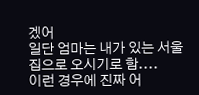겠어
일단 엄마는 내가 있는 서울 집으로 오시기로 함....
이런 경우에 진짜 어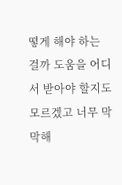떻게 해야 하는 걸까 도움을 어디서 받아야 할지도 모르겠고 너무 막막해